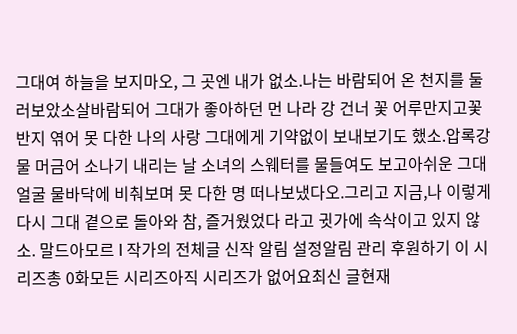그대여 하늘을 보지마오, 그 곳엔 내가 없소.나는 바람되어 온 천지를 둘러보았소살바람되어 그대가 좋아하던 먼 나라 강 건너 꽃 어루만지고꽃반지 엮어 못 다한 나의 사랑 그대에게 기약없이 보내보기도 했소.압록강 물 머금어 소나기 내리는 날 소녀의 스웨터를 물들여도 보고아쉬운 그대 얼굴 물바닥에 비춰보며 못 다한 명 떠나보냈다오.그리고 지금,나 이렇게 다시 그대 곁으로 돌아와 참, 즐거웠었다 라고 귓가에 속삭이고 있지 않소. 말드아모르 l 작가의 전체글 신작 알림 설정알림 관리 후원하기 이 시리즈총 0화모든 시리즈아직 시리즈가 없어요최신 글현재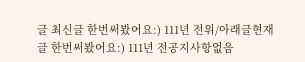글 최신글 한번써봤어요:) 111년 전위/아래글현재글 한번써봤어요:) 111년 전공지사항없음